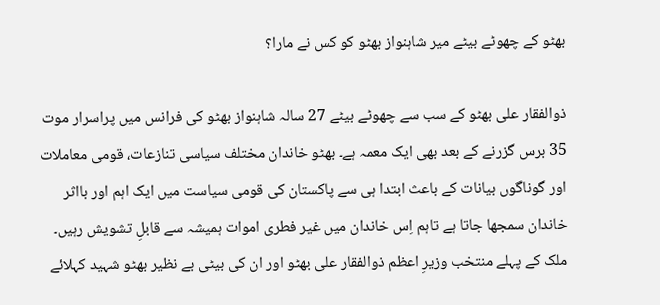بھٹو کے چھوٹے بیٹے میر شاہنواز بھٹو کو کس نے مارا؟

ذوالفقار علی بھٹو کے سب سے چھوٹے بیٹے 27 سالہ شاہنواز بھٹو کی فرانس میں پراسرار موت 35 برس گزرنے کے بعد بھی ایک معمہ ہے۔ بھٹو خاندان مختلف سیاسی تنازعات، قومی معاملات اور گوناگوں بیانات کے باعث ابتدا ہی سے پاکستان کی قومی سیاست میں ایک اہم اور بااثر خاندان سمجھا جاتا ہے تاہم اِس خاندان میں غیر فطری اموات ہمیشہ سے قابلِ تشویش رہیں۔ ملک کے پہلے منتخب وزیرِ اعظم ذوالفقار علی بھٹو اور ان کی بیٹی بے نظیر بھٹو شہید کہلائے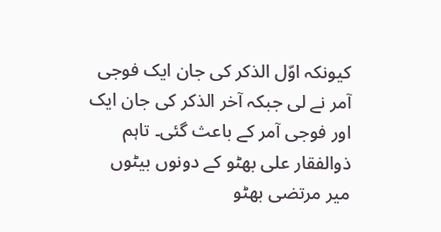کیونکہ اوّل الذکر کی جان ایک فوجی آمر نے لی جبکہ آخر الذکر کی جان ایک اور فوجی آمر کے باعث گئی۔ تاہم ذوالفقار علی بھٹو کے دونوں بیٹوں میر مرتضی بھٹو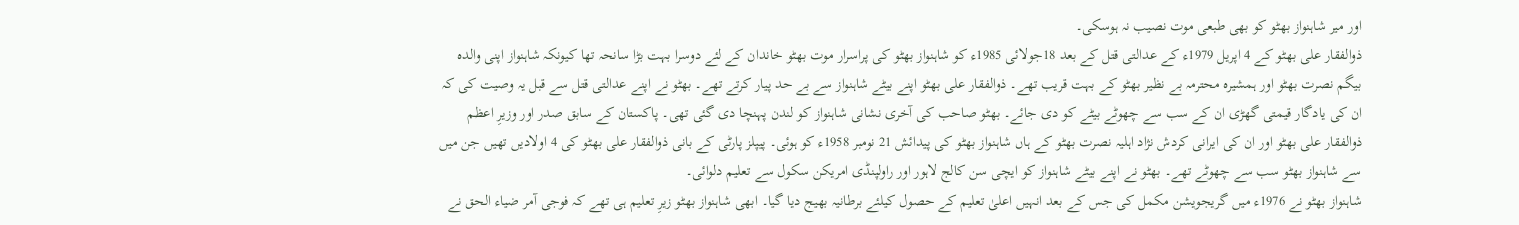اور میر شاہنواز بھٹو کو بھی طبعی موت نصیب نہ ہوسکی۔
ذوالفقار علی بھٹو کے 4 اپریل 1979ء کے عدالتی قتل کے بعد 18جولائی 1985ء کو شاہنواز بھٹو کی پراسرار موت بھٹو خاندان کے لئے دوسرا بہت بڑا سانحہ تھا کیونکہ شاہنواز اپنی والدہ بیگم نصرت بھٹو اور ہمشیرہ محترمہ بے نظیر بھٹو کے بہت قریب تھے۔ ذوالفقار علی بھٹو اپنے بیٹے شاہنواز سے بے حد پیار کرتے تھے۔ بھٹو نے اپنے عدالتی قتل سے قبل یہ وصیت کی کہ ان کی یادگار قیمتی گھڑی ان کے سب سے چھوٹے بیٹے کو دی جائے۔ بھٹو صاحب کی آخری نشانی شاہنواز کو لندن پہنچا دی گئی تھی۔ پاکستان کے سابق صدر اور وزیرِ اعظم ذوالفقار علی بھٹو اور ان کی ایرانی کردش نژاد اہلیہ نصرت بھٹو کے ہاں شاہنواز بھٹو کی پیدائش 21 نومبر 1958ء کو ہوئی۔ پیپلز پارٹی کے بانی ذوالفقار علی بھٹو کی 4 اولادیں تھیں جن میں سے شاہنواز بھٹو سب سے چھوٹے تھے۔ بھٹو نے اپنے بیٹے شاہنواز کو ایچی سن کالج لاہور اور راولپنڈی امریکن سکول سے تعلیم دلوائی۔
شاہنواز بھٹو نے 1976ء میں گریجویشن مکمل کی جس کے بعد انہیں اعلیٰ تعلیم کے حصول کیلئے برطانیہ بھیج دیا گیا۔ ابھی شاہنواز بھٹو زیرِ تعلیم ہی تھے کہ فوجی آمر ضیاء الحق نے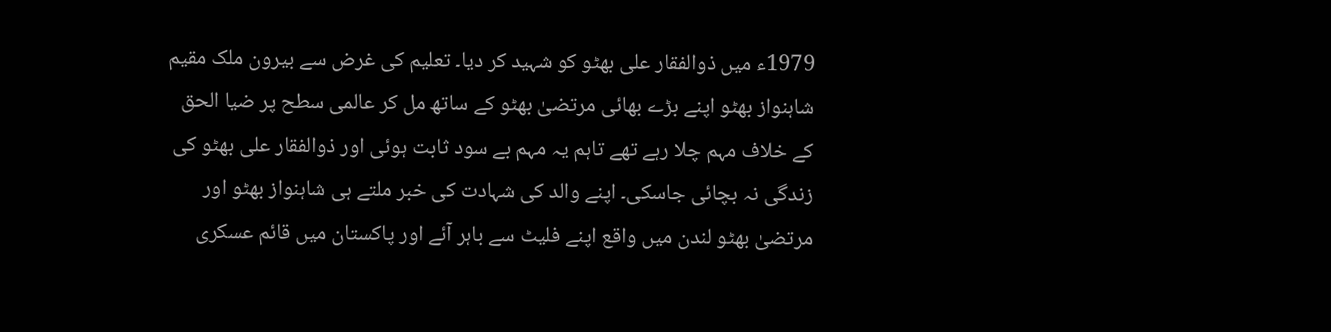1979ء میں ذوالفقار علی بھٹو کو شہید کر دیا۔ تعلیم کی غرض سے بیرون ملک مقیم شاہنواز بھٹو اپنے بڑے بھائی مرتضیٰ بھٹو کے ساتھ مل کر عالمی سطح پر ضیا الحق کے خلاف مہم چلا رہے تھے تاہم یہ مہم بے سود ثابت ہوئی اور ذوالفقار علی بھٹو کی زندگی نہ بچائی جاسکی۔ اپنے والد کی شہادت کی خبر ملتے ہی شاہنواز بھٹو اور مرتضیٰ بھٹو لندن میں واقع اپنے فلیٹ سے باہر آئے اور پاکستان میں قائم عسکری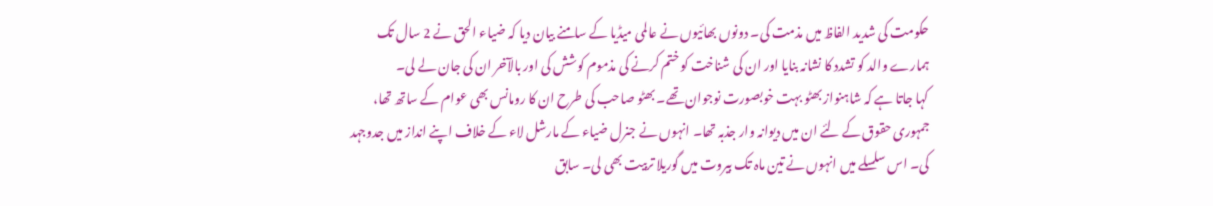حکومت کی شدید الفاظ میں مذمت کی۔ دونوں بھائیوں نے عالمی میڈیا کے سامنے بیان دیا کہ ضیاء الحق نے 2 سال تک ہمارے والد کو تشدد کا نشانہ بنایا اور ان کی شناخت کو ختم کرنے کی مذموم کوشش کی اور بالآخر ان کی جان لے لی۔
کہا جاتا ہے کہ شاہنواز بھٹو بہت خوبصورت نوجوان تھے۔ بھٹو صاحب کی طرح ان کا رومانس بھی عوام کے ساتھ تھا، جمہوری حقوق کے لئے ان میں دیوانہ وار جذبہ تھا۔ انہوں نے جنرل ضیاء کے مارشل لاء کے خلاف اپنے انداز میں جدوجہد کی۔ اس سلسلے میں انہوں نے تین ماہ تک بیروت میں گوریلا تربیت بھی لی۔ سابق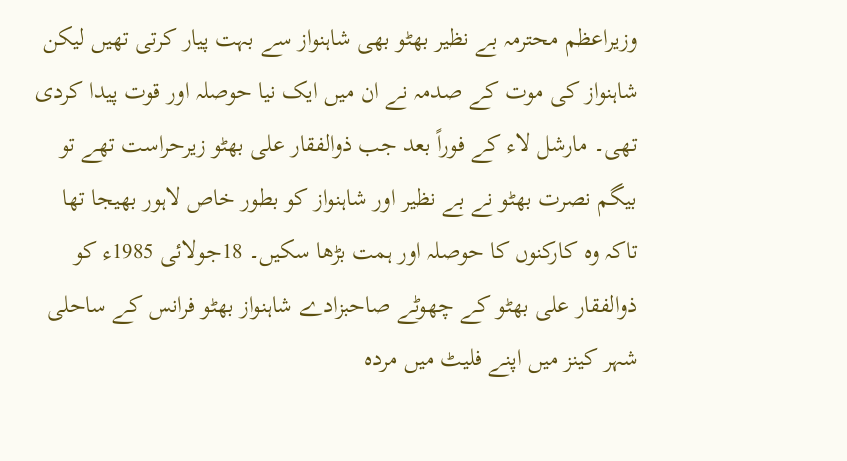وزیراعظم محترمہ بے نظیر بھٹو بھی شاہنواز سے بہت پیار کرتی تھیں لیکن شاہنواز کی موت کے صدمہ نے ان میں ایک نیا حوصلہ اور قوت پیدا کردی تھی۔ مارشل لاء کے فوراً بعد جب ذوالفقار علی بھٹو زیرحراست تھے تو بیگم نصرت بھٹو نے بے نظیر اور شاہنواز کو بطور خاص لاہور بھیجا تھا تاکہ وہ کارکنوں کا حوصلہ اور ہمت بڑھا سکیں۔ 18جولائی 1985ء کو ذوالفقار علی بھٹو کے چھوٹے صاحبزادے شاہنواز بھٹو فرانس کے ساحلی شہر کینز میں اپنے فلیٹ میں مردہ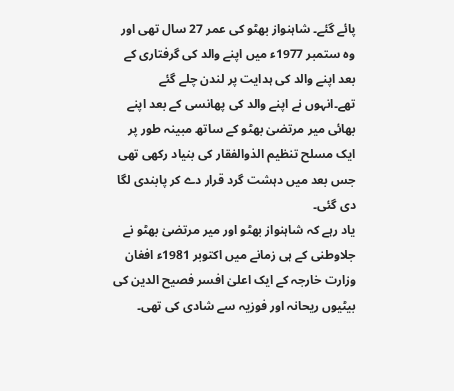پائے گئے۔ شاہنواز بھٹو کی عمر 27 سال تھی اور وہ ستمبر 1977ء میں اپنے والد کی گرفتاری کے بعد اپنے والد کی ہدایت پر لندن چلے گئے تھے۔انہوں نے اپنے والد کی پھانسی کے بعد اپنے بھائی میر مرتضیٰ بھٹو کے ساتھ مبینہ طور پر ایک مسلح تنظیم الذوالفقار کی بنیاد رکھی تھی جس بعد میں دہشت گرد قرار دے کر پابندی لگا دی گئی۔
یاد رہے کہ شاہنواز بھٹو اور میر مرتضیٰ بھٹو نے جلاوطنی کے ہی زمانے میں اکتوبر 1981ء افغان وزارت خارجہ کے ایک اعلیٰ افسر فصیح الدین کی بیٹیوں ریحانہ اور فوزیہ سے شادی کی تھی۔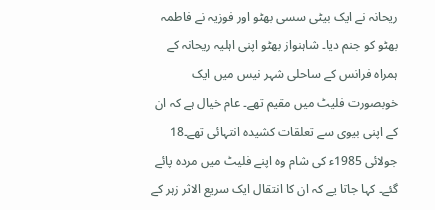ریحانہ نے ایک بیٹی سسی بھٹو اور فوزیہ نے فاطمہ بھٹو کو جنم دیا۔ شاہنواز بھٹو اپنی اہلیہ ریحانہ کے ہمراہ فرانس کے ساحلی شہر نیس میں ایک خوبصورت فلیٹ میں مقیم تھے۔ عام خیال ہے کہ ان کے اپنی بیوی سے تعلقات کشیدہ انتہائی تھے۔18 جولائی 1985ء کی شام وہ اپنے فلیٹ میں مردہ پائے گئے۔ کہا جاتا یے کہ ان کا انتقال ایک سریع الاثر زہر کے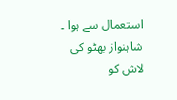استعمال سے ہوا ۔ شاہنواز بھٹو کی لاش کو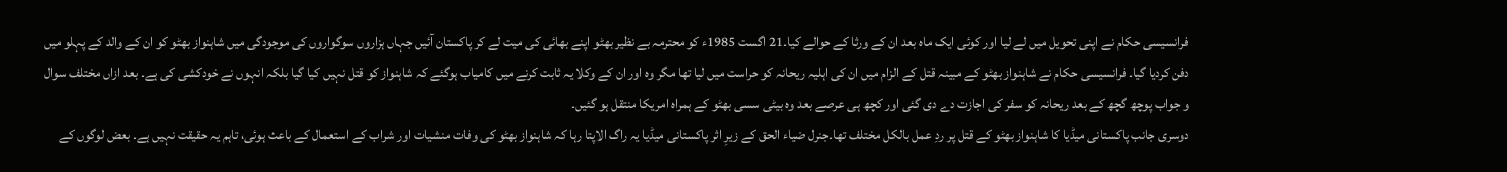فرانسیسی حکام نے اپنی تحویل میں لے لیا اور کوئی ایک ماہ بعد ان کے ورثا کے حوالے کیا۔21 اگست 1985ء کو محترمہ بے نظیر بھٹو اپنے بھائی کی میت لے کر پاکستان آئیں جہاں ہزاروں سوگواروں کی موجودگی میں شاہنواز بھٹو کو ان کے والد کے پہلو میں دفن کردیا گیا۔ فرانسیسی حکام نے شاہنواز بھٹو کے مبینہ قتل کے الزام میں ان کی اہلیہ ریحانہ کو حراست میں لیا تھا مگر وہ اور ان کے وکلا یہ ثابت کرنے میں کامیاب ہوگئے کہ شاہنواز کو قتل نہیں کیا گیا بلکہ انہوں نے خودکشی کی ہے۔ بعد ازاں مختلف سوال و جواب پوچھ گچھ کے بعد ریحانہ کو سفر کی اجازت دے دی گئی اور کچھ ہی عرصے بعد وہ بیٹی سسی بھٹو کے ہمراہ امریکا منتقل ہو گئیں۔
دوسری جانب پاکستانی میڈیا کا شاہنواز بھٹو کے قتل پر ردِ عمل بالکل مختلف تھا۔جنرل ضیاء الحق کے زیرِ اثر پاکستانی میڈیا یہ راگ الاپتا رہا کہ شاہنواز بھٹو کی وفات منشیات اور شراب کے استعمال کے باعث ہوئی، تاہم یہ حقیقت نہیں ہے۔ بعض لوگوں کے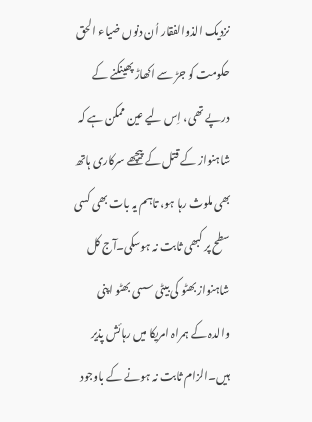نزدیک الذوالفقار اُن دنوں ضیاء الحق حکومت کو جڑ سے اکھاڑ پھینکنے کے درپے تھی، اِس لیے عین ممکن ہے کہ شاہنواز کے قتل کے پیچھے سرکاری ہاتھ بھی ملوث رہا ہو، تاہم یہ بات بھی کسی سطح پر کبھی ثابت نہ ہوسکی۔آج کل شاہنواز بھٹو کی بیٹی سسی بھٹو اپنی والدہ کے ہمراہ امریکا میں رہائش پذیر ہیں۔الزام ثابت نہ ہونے کے باوجود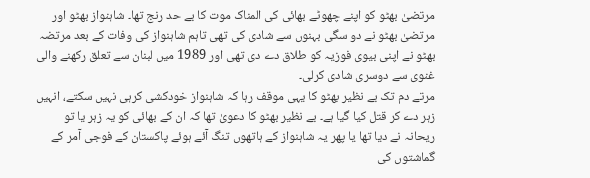مرتضیٰ بھٹو کو اپنے چھوٹے بھائی کی المناک موت کا بے حد رنج تھا۔ شاہنواز بھٹو اور مرتضیٰ بھٹو نے دو سگی بہنوں سے شادی کی تھی تاہم شاہنواز کی وفات کے بعد مرتضہ بھٹو نے اپنی بیوی فوزیہ کو طلاق دے دی تھی اور 1989 میں لبنان سے تعلق رکھنے والی غنوی سے دوسری شادی کرلی۔
مرتے دم تک بے نظیر بھٹو کا یہی موقف رہا کہ شاہنواز خودکشی کرہی نہیں سکتے، انہیں زہر دے کر قتل کیا گیا ہے۔ بے نظیر بھٹو کا دعویٰ تھا کہ ان کے بھائی کو یہ زہر یا تو ریحانہ نے دیا تھا یا پھر یہ شاہنواز کے ہاتھوں تنگ آئے ہوئے پاکستان کے فوجی آمر کے گماشتوں کی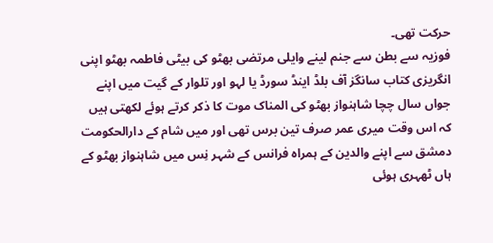حرکت تھی۔
فوزیہ سے بطن سے جنم لینے وایلی مرتضی بھٹو کی بیٹی فاطمہ بھٹو اپنی انگریزی کتاب سانگز آف بلڈ اینڈ سورڈ یا لہو اور تلوار کے گیت میں اپنے جواں سال چچا شاہنواز بھٹو کی المناک موت کا ذکر کرتے ہوئے لکھتی ہیں کہ اس وقت میری عمر صرف تین برس تھی اور میں شام کے دارالحکومت دمشق سے اپنے والدین کے ہمراہ فرانس کے شہر نِس میں شاہنواز بھٹو کے ہاں ٹھہری ہوئی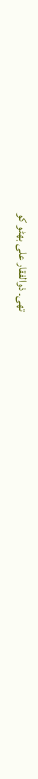تھی۔ ذوالفقار علی بھٹو کو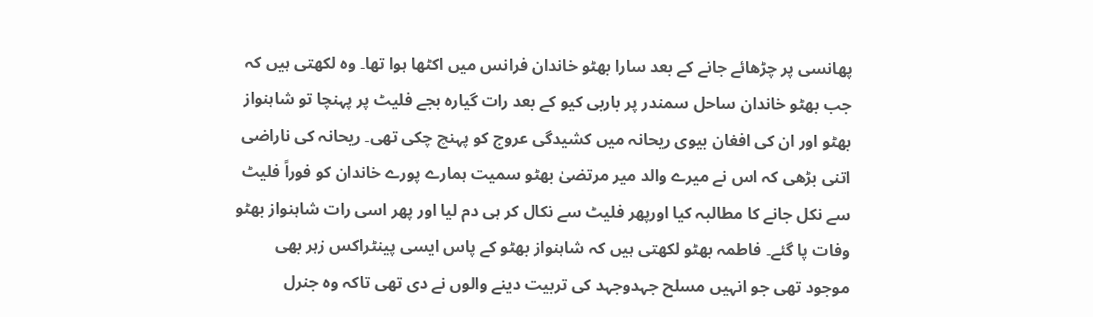پھانسی پر چڑھائے جانے کے بعد سارا بھٹو خاندان فرانس میں اکٹھا ہوا تھا۔ وہ لکھتی ہیں کہ جب بھٹو خاندان ساحل سمندر پر باربی کیو کے بعد رات گیارہ بجے فلیٹ پر پہنچا تو شاہنواز بھٹو اور ان کی افغان بیوی ریحانہ میں کشیدگی عروج کو پہنچ چکی تھی۔ ریحانہ کی ناراضی اتنی بڑھی کہ اس نے میرے والد میر مرتضیٰ بھٹو سمیت ہمارے پورے خاندان کو فوراً فلیٹ سے نکل جانے کا مطالبہ کیا اورپھر فلیٹ سے نکال کر ہی دم لیا اور پھر اسی رات شاہنواز بھٹو وفات پا گئے۔ فاطمہ بھٹو لکھتی ہیں کہ شاہنواز بھٹو کے پاس ایسی پینٹراکس زہر بھی موجود تھی جو انہیں مسلح جہدوجہد کی تربیت دینے والوں نے دی تھی تاکہ وہ جنرل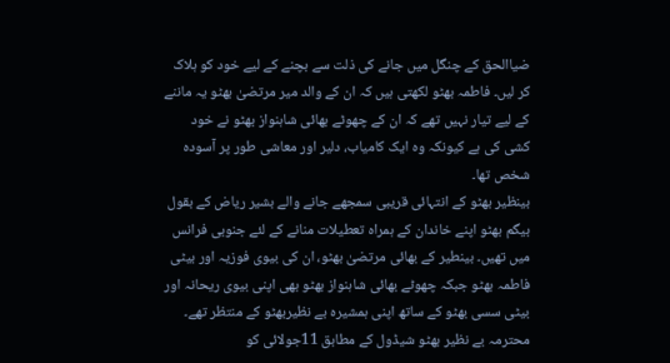ضیاالحق کے چنگل میں جانے کی ذلت سے بچنے کے لیے خود کو ہلاک کر لیں۔ فاطمہ بھٹو لکھتی ہیں کہ ان کے والد میر مرتضیٰ بھٹو یہ ماننے کے لیے تیار نہیں تھے کہ ان کے چھوٹے بھائی شاہنواز بھٹو نے خود کشی کی ہے کیونکہ وہ ایک کامیاب، دلیر اور معاشی طور پر آسودہ شخص تھا۔
بینظیر بھٹو کے انتہائی قریبی سمجھے جانے والے بشیر ریاض کے بقول بیگم بھٹو اپنے خاندان کے ہمراہ تعطیلات منانے کے لئے جنوبی فرانس میں تھیں۔ بینطیر کے بھائی مرتضیٰ بھٹو، ان کی بیوی فوزیہ اور بیٹی فاطمہ بھٹو جبکہ چھوٹے بھائی شاہنواز بھٹو بھی اپنی بیوی ریحانہ اور بیٹی سسی بھٹو کے ساتھ اپنی ہمشیرہ بے نظیربھٹو کے منتظر تھے۔ محترمہ بے نظیر بھٹو شیڈول کے مطابق 11جولائی کو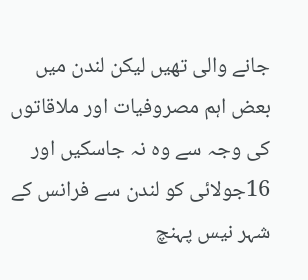جانے والی تھیں لیکن لندن میں بعض اہم مصروفیات اور ملاقاتوں کی وجہ سے وہ نہ جاسکیں اور 16جولائی کو لندن سے فرانس کے شہر نیس پہنچ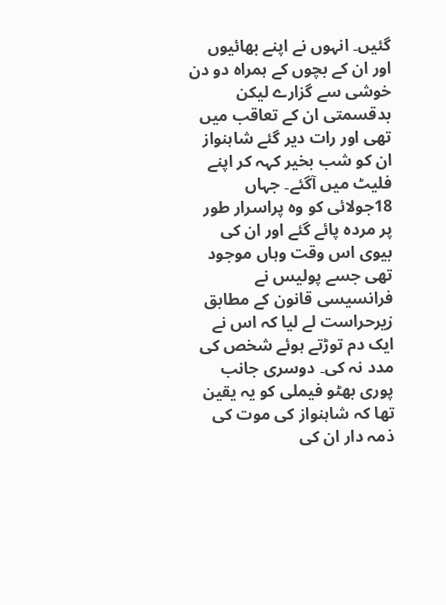گئیں۔ انہوں نے اپنے بھائیوں اور ان کے بچوں کے ہمراہ دو دن خوشی سے گزارے لیکن بدقسمتی ان کے تعاقب میں تھی اور رات دیر گئے شاہنواز ان کو شب بخیر کہہ کر اپنے فلیٹ میں آگئے۔ جہاں 18جولائی کو وہ پراسرار طور پر مردہ پائے گئے اور ان کی بیوی اس وقت وہاں موجود تھی جسے پولیس نے فرانسیسی قانون کے مطابق زیرحراست لے لیا کہ اس نے ایک دم توڑتے ہوئے شخص کی مدد نہ کی۔ دوسری جانب پوری بھٹو فیملی کو یہ یقین تھا کہ شاہنواز کی موت کی ذمہ دار ان کی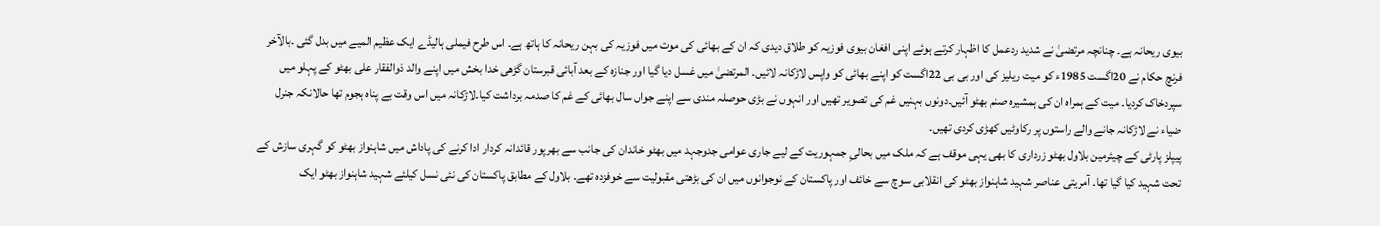بیوی ریحانہ ہے۔ چنانچہ مرتضیٰ نے شدید ردعمل کا اظہار کرتے ہوئے اپنی افغان بیوی فوزیہ کو طلاق دیدی کہ ان کے بھائی کی موت میں فوزیہ کی بہن ریحانہ کا ہاتھ ہے۔ اس طرح فیملی ہالیڈے ایک عظیم المیے میں بدل گئی ۔بالآخر فرنچ حکام نے 20اگست 1985ء کو میت ریلیز کی اور بی بی 22اگست کو اپنے بھائی کو واپس لاڑکانہ لائیں۔ المرتضیٰ میں غسل دیا گیا اور جنازہ کے بعد آبائی قبرستان گڑھی خدا بخش میں اپنے والد ذوالفقار علی بھٹو کے پہلو میں سپردخاک کردیا۔ میت کے ہمراہ ان کی ہمشیرہ صنم بھٹو آئیں۔دونوں بہنیں غم کی تصویر تھیں اور انہوں نے بڑی حوصلہ مندی سے اپنے جواں سال بھائی کے غم کا صدمہ برداشت کیا۔لاڑکانہ میں اس وقت بے پناہ ہجوم تھا حالانکہ جنرل ضیاء نے لاڑکانہ جانے والے راستوں پر رکاوٹیں کھڑی کردی تھیں۔
پیپلز پارٹی کے چیئرمین بلاول بھٹو زرداری کا بھی یہی موقف ہے کہ ملک میں بحالیِ جمہوریت کے لیے جاری عوامی جدوجہد میں بھٹو خاندان کی جانب سے بھرپور قائدانہ کردار ادا کرنے کی پاداش میں شاہنواز بھٹو کو گہری سازش کے تحت شہید کیا گیا تھا۔ آمریتی عناصر شہید شاہنواز بھٹو کی انقلابی سوچ سے خائف اور پاکستان کے نوجوانوں میں ان کی بڑھتی مقبولیت سے خوفزدہ تھے۔ بلاول کے مطابق پاکستان کی نئی نسل کیلئے شہید شاہنواز بھٹو ایک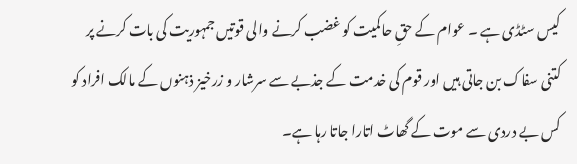کیس سٹڈی ہے ۔ عوام کے حقِ حاکمیت کو غضب کرنے والی قوتیں جمہوریت کی بات کرنے پر کتنی سفاک بن جاتی ہیں اور قوم کی خدمت کے جذبے سے سرشار و زرخیز ذہنوں کے مالک افراد کو کس بے دردی سے موت کے گھاٹ اتارا جاتا رہا ہے۔